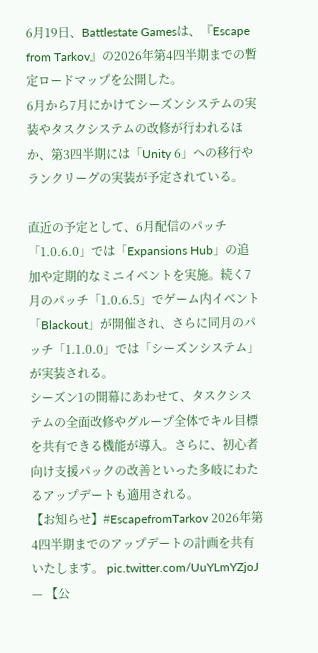6月19日、Battlestate Gamesは、『Escape from Tarkov』の2026年第4四半期までの暫定ロードマップを公開した。
6月から7月にかけてシーズンシステムの実装やタスクシステムの改修が行われるほか、第3四半期には「Unity 6」への移行やランクリーグの実装が予定されている。

直近の予定として、6月配信のパッチ「1.0.6.0」では「Expansions Hub」の追加や定期的なミニイベントを実施。続く7月のパッチ「1.0.6.5」でゲーム内イベント「Blackout」が開催され、さらに同月のパッチ「1.1.0.0」では「シーズンシステム」が実装される。
シーズン1の開幕にあわせて、タスクシステムの全面改修やグループ全体でキル目標を共有できる機能が導入。さらに、初心者向け支援パックの改善といった多岐にわたるアップデートも適用される。
【お知らせ】#EscapefromTarkov 2026年第4四半期までのアップデートの計画を共有いたします。 pic.twitter.com/UuYLmYZjoJ
— 【公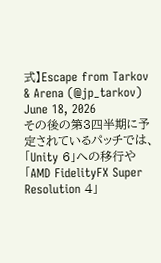式】Escape from Tarkov & Arena (@jp_tarkov) June 18, 2026
その後の第3四半期に予定されているパッチでは、「Unity 6」への移行や「AMD FidelityFX Super Resolution 4」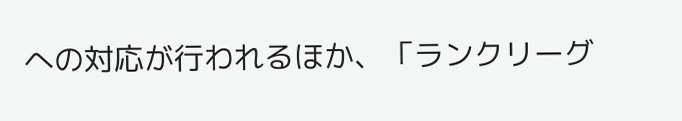への対応が行われるほか、「ランクリーグ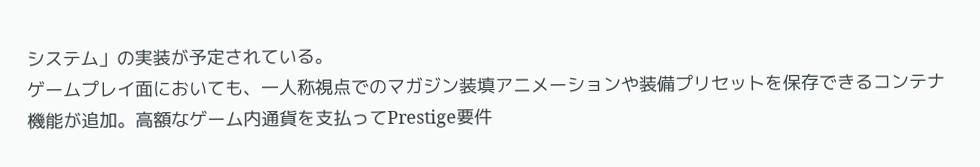システム」の実装が予定されている。
ゲームプレイ面においても、一人称視点でのマガジン装填アニメーションや装備プリセットを保存できるコンテナ機能が追加。高額なゲーム内通貨を支払ってPrestige要件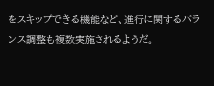をスキップできる機能など、進行に関するバランス調整も複数実施されるようだ。